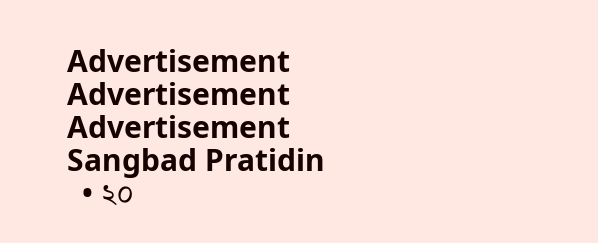Advertisement
Advertisement
Advertisement
Sangbad Pratidin
  • ২০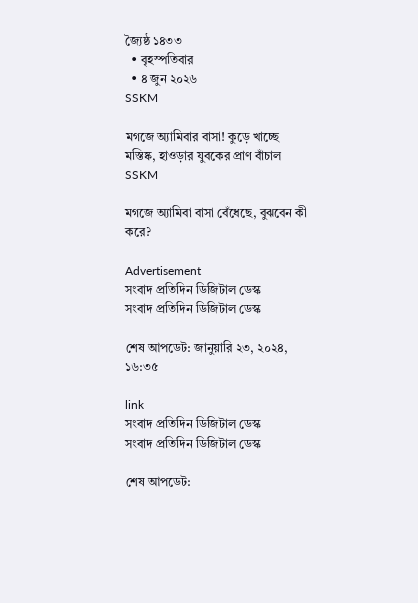জ্যৈষ্ঠ ১৪৩৩
  • বৃহস্পতিবার
  • ৪ জুন ২০২৬
SSKM

মগজে অ্যামিবার বাসা! কুড়ে খাচ্ছে মস্তিষ্ক, হাওড়ার যুবকের প্রাণ বাঁচাল SSKM

মগজে অ্যামিবা বাসা বেঁধেছে, বুঝবেন কী করে?

Advertisement
সংবাদ প্রতিদিন ডিজিটাল ডেস্ক
সংবাদ প্রতিদিন ডিজিটাল ডেস্ক

শেষ আপডেট: জানুয়ারি ২৩, ২০২৪, ১৬:৩৫

link
সংবাদ প্রতিদিন ডিজিটাল ডেস্ক
সংবাদ প্রতিদিন ডিজিটাল ডেস্ক

শেষ আপডেট: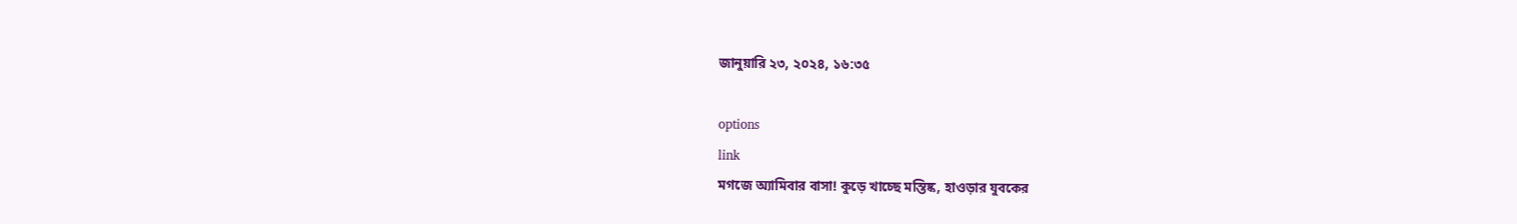জানুয়ারি ২৩, ২০২৪, ১৬:৩৫

options
link
মগজে অ্যামিবার বাসা! কুড়ে খাচ্ছে মস্তিষ্ক, হাওড়ার যুবকের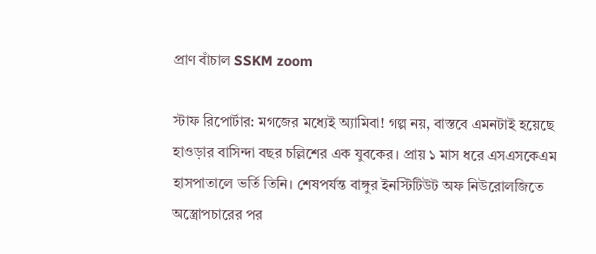প্রাণ বাঁচাল SSKM zoom

স্টাফ রিপোর্টার: মগজের মধ্যেই অ্যামিবা! গল্প নয়, বাস্তবে এমনটাই হয়েছে হাওড়ার বাসিন্দা বছর চল্লিশের এক যুবকের। প্রায় ১ মাস ধরে এসএসকেএম হাসপাতালে ভর্তি তিনি। শেষপর্যন্ত বাঙ্গুর ইনস্টিটিউট অফ নিউরোলজিতে অস্ত্রোপচারের পর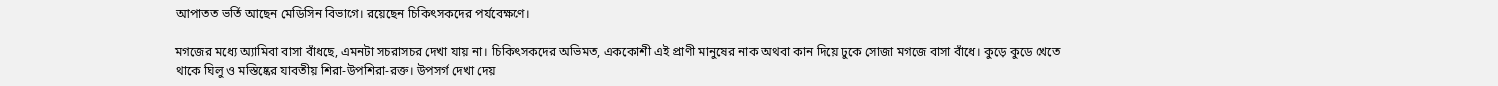আপাতত ভর্তি আছেন মেডিসিন বিভাগে। রয়েছেন চিকিৎসকদের পর্যবেক্ষণে।

মগজের মধ্যে অ্যামিবা বাসা বাঁধছে, এমনটা সচরাসচর দেখা যায় না। চিকিৎসকদের অভিমত, এককোশী এই প্রাণী মানুষের নাক অথবা কান দিয়ে ঢুকে সোজা মগজে বাসা বাঁধে। কুড়ে কুডে খেতে থাকে ঘিলু ও মস্তিষ্কের যাবতীয় শিরা-উপশিরা-রক্ত। উপসর্গ দেখা দেয়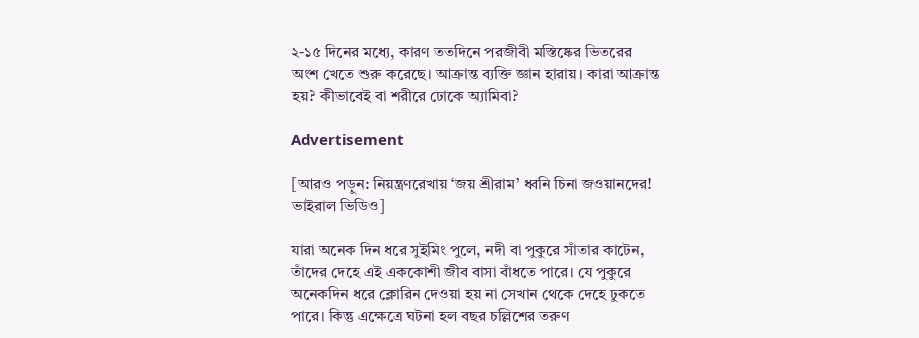২-১৫ দিনের মধ্যে, কারণ ততদিনে পরজীবী মস্তিষ্কের ভিতরের অংশ খেতে শুরু করেছে। আক্রান্ত ব‌্যক্তি জ্ঞান হারায়। কারা আক্রান্ত হয়? কীভাবেই বা শরীরে ঢোকে অ্যামিবা?

Advertisement

[আরও পড়ুন: নিয়ন্ত্রণরেখায় ‘জয় শ্রীরাম’ ধ্বনি চিনা জওয়ানদের! ভাইরাল ভিডিও]

যারা অনেক দিন ধরে সুইমিং পুলে, নদী বা পুকুরে সাঁতার কাটেন, তাঁদের দেহে এই এককোশী জীব বাসা বাঁধতে পারে। যে পুকুরে অনেকদিন ধরে ক্লোরিন দেওয়া হয় না সেখান থেকে দেহে ঢুকতে পারে। কিন্তু এক্ষেত্রে ঘটনা হল বছর চল্লিশের তরুণ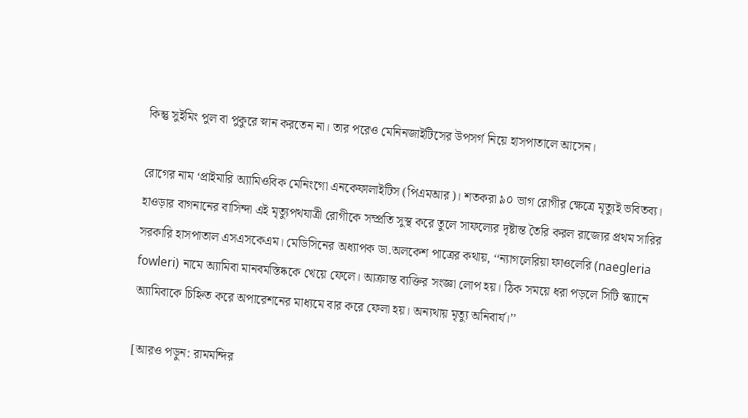কিন্তু সুইমিং পুল বা পুকুরে স্নান করতেন না। তার পরেও মেনিনজাইটিসের উপসর্গ নিয়ে হাসপাতালে আসেন।

রোগের নাম ‘প্রাইমারি অ‌্যামিওবিক মেনিংগো এনকেফালাইটিস (পিএমআর)। শতকরা ৯০ ভাগ রোগীর ক্ষেত্রে মৃত্যুই ভবিতব‌্য। হাওড়ার বাগনানের বাসিন্দা এই মৃত‌্যুপথযাত্রী রোগীকে সম্প্রতি সুস্থ করে তুলে সাফল্যের দৃষ্টান্ত তৈরি করল রাজ্যের প্রথম সারির সরকারি হাসপাতাল এসএসকেএম। মেডিসিনের অধ‌্যাপক ডা.অলকেশ পাত্রের কথায়, ‘‘ন‌্যাগলেরিয়া ফাওলেরি (naegleria fowleri) নামে অ‌্যামিবা মানবমস্তিষ্ককে খেয়ে ফেলে। আক্রান্ত ব‌্যক্তির সংজ্ঞা লোপ হয়। ঠিক সময়ে ধরা পড়লে সিটি স্ক‌্যানে অ‌্যামিবাকে চিহ্নিত করে অপারেশনের মাধ‌্যমে বার করে ফেলা হয়। অন‌্যথায় মৃত্যু অনিবার্য।’’

[আরও পড়ুন: রামমন্দির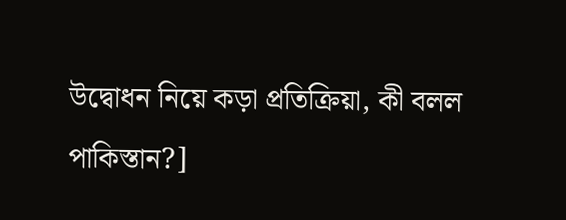উদ্বোধন নিয়ে কড়া প্রতিক্রিয়া, কী বলল পাকিস্তান?]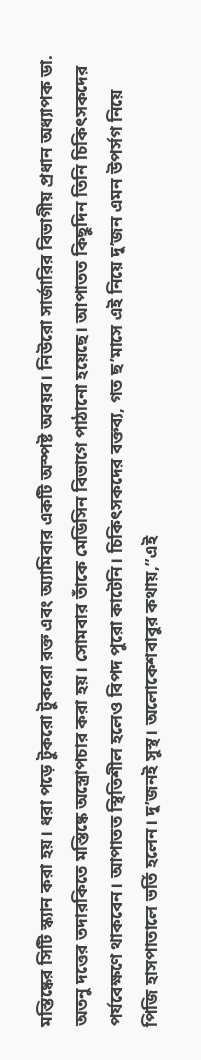মস্তিষ্কের সিটি স্ক্যান করা হয়। ধরা পড়ে টুকরো টুকরো রক্ত এবং অ্যামিবার একটি অস্পষ্ট অবয়ব। নিউরো সার্জারির বিভাগীয় প্রধান অধ্যাপক ডা. অতনু দত্তের তদারকিতে মস্তিষ্কে অস্ত্রোপচার করা হয়। সোমবার তাঁকে মেডিসিন বিভাগে পাঠানো হয়েছে। আপাতত কিছুদিন তিনি চিকিৎসকদের পর্যবেক্ষণে থাকবেন। আপাতত স্থিতিশীল হলেও বিপদ পুরো কাটেনি। চিকিৎসকদের বক্তব‌্য, গত ছ’মাসে এই নিয়ে দু’জন এমন উপর্সগ নিয়ে পিজি হাসপাতালে ভর্তি হলেন। দু’জনই সুস্থ। অলোকেশবাবুর কথায়,”এই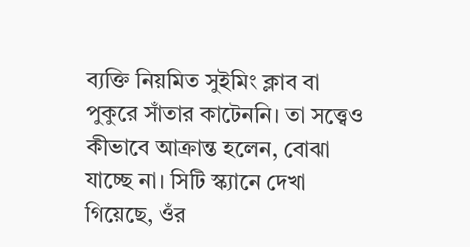ব‌্যক্তি নিয়মিত সুইমিং ক্লাব বা পুকুরে সাঁতার কাটেননি। তা সত্ত্বেও কীভাবে আক্রান্ত হলেন, বোঝা যাচ্ছে না। সিটি স্ক‌্যানে দেখা গিয়েছে, ওঁর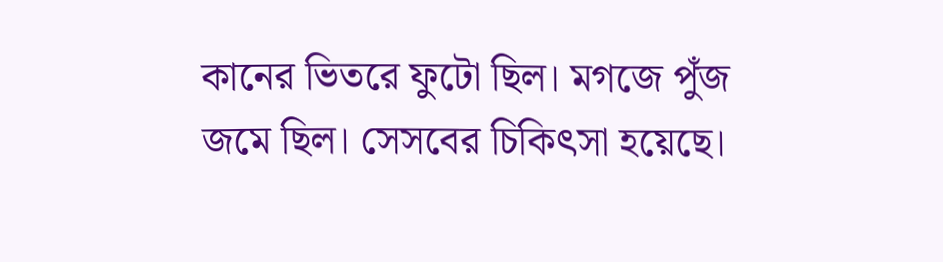কানের ভিতরে ফুটো ছিল। মগজে পুঁজ জমে ছিল। সেসবের চিকিৎসা হয়েছে।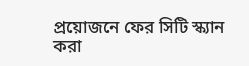প্রয়োজনে ফের সিটি স্ক‌্যান করা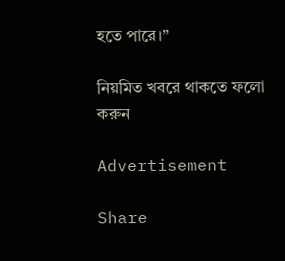হতে পারে।”

নিয়মিত খবরে থাকতে ফলো করুন

Advertisement

Share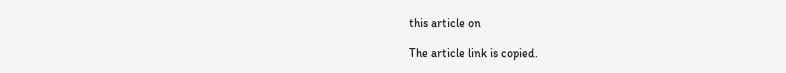this article on

The article link is copied.